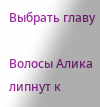Выбрать главу

Волосы Алика липнут к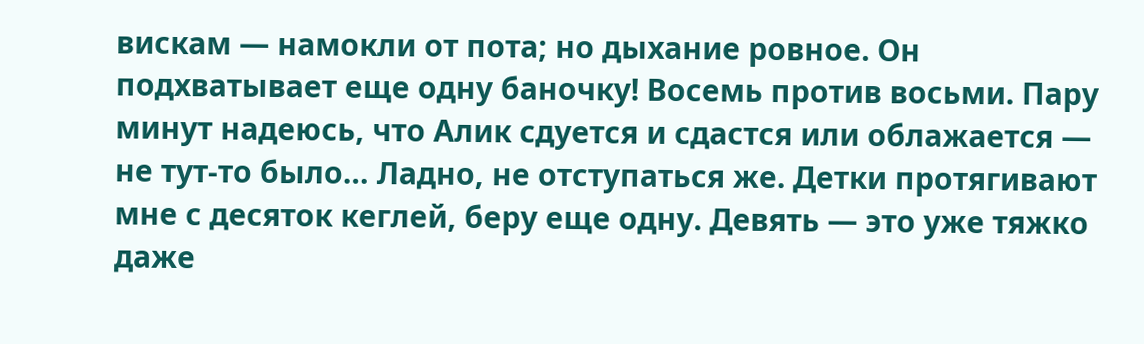вискам — намокли от пота; но дыхание ровное. Он подхватывает еще одну баночку! Восемь против восьми. Пару минут надеюсь, что Алик сдуется и сдастся или облажается — не тут-то было… Ладно, не отступаться же. Детки протягивают мне с десяток кеглей, беру еще одну. Девять — это уже тяжко даже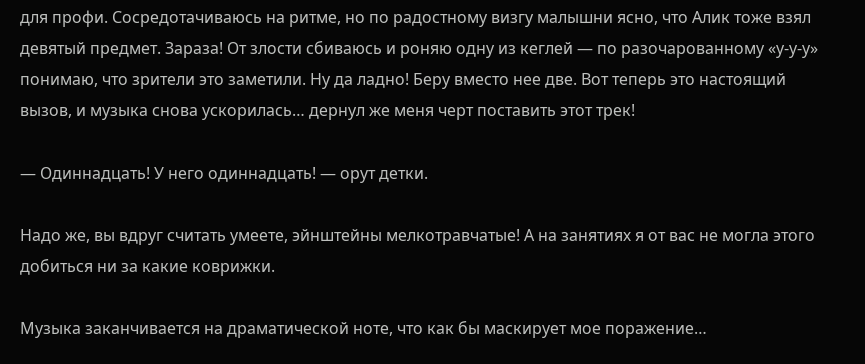для профи. Сосредотачиваюсь на ритме, но по радостному визгу малышни ясно, что Алик тоже взял девятый предмет. Зараза! От злости сбиваюсь и роняю одну из кеглей — по разочарованному «у-у-у» понимаю, что зрители это заметили. Ну да ладно! Беру вместо нее две. Вот теперь это настоящий вызов, и музыка снова ускорилась… дернул же меня черт поставить этот трек!

— Одиннадцать! У него одиннадцать! — орут детки.

Надо же, вы вдруг считать умеете, эйнштейны мелкотравчатые! А на занятиях я от вас не могла этого добиться ни за какие коврижки.

Музыка заканчивается на драматической ноте, что как бы маскирует мое поражение…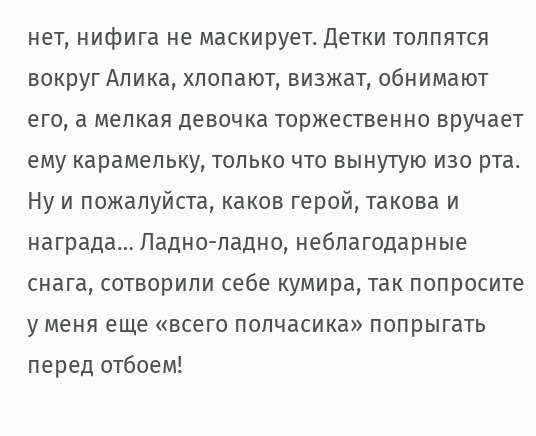нет, нифига не маскирует. Детки толпятся вокруг Алика, хлопают, визжат, обнимают его, а мелкая девочка торжественно вручает ему карамельку, только что вынутую изо рта. Ну и пожалуйста, каков герой, такова и награда… Ладно-ладно, неблагодарные снага, сотворили себе кумира, так попросите у меня еще «всего полчасика» попрыгать перед отбоем!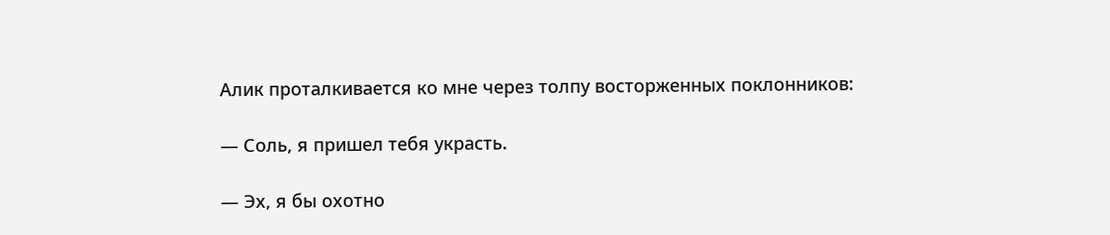Алик проталкивается ко мне через толпу восторженных поклонников:

— Соль, я пришел тебя украсть.

— Эх, я бы охотно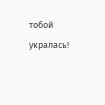тобой укралась!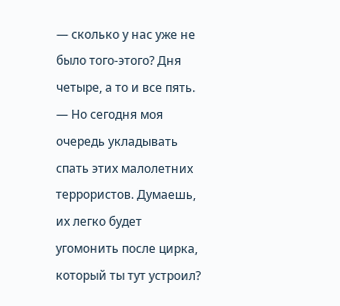— сколько у нас уже не было того-этого? Дня четыре, а то и все пять. — Но сегодня моя очередь укладывать спать этих малолетних террористов. Думаешь, их легко будет угомонить после цирка, который ты тут устроил?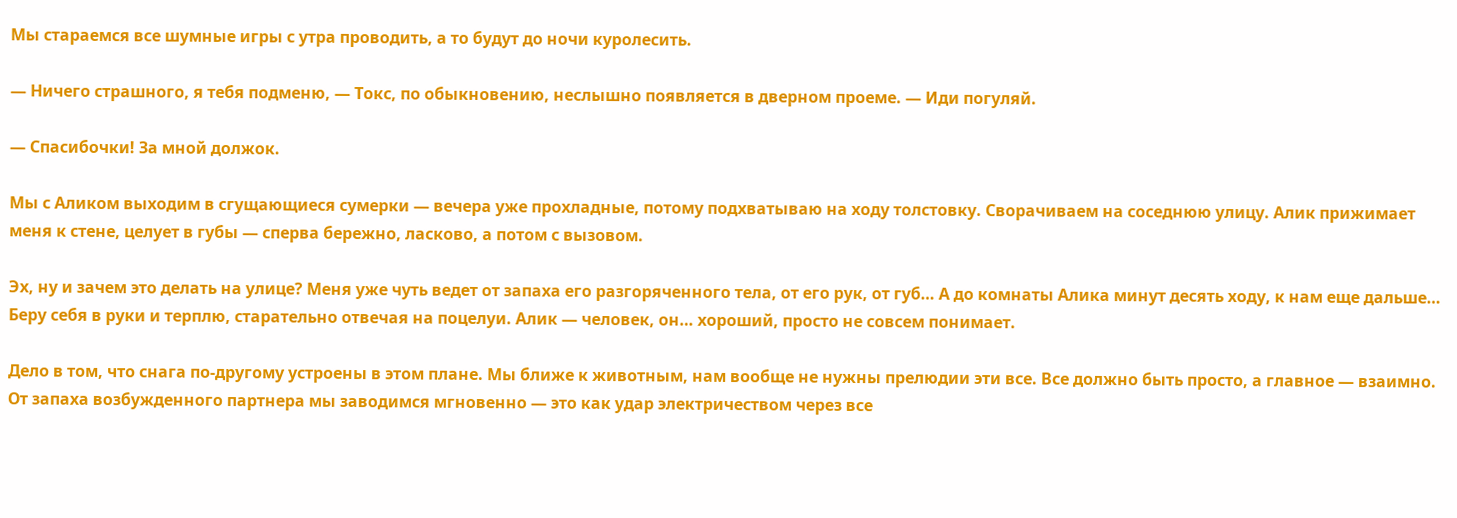Мы стараемся все шумные игры с утра проводить, а то будут до ночи куролесить.

— Ничего страшного, я тебя подменю, — Токс, по обыкновению, неслышно появляется в дверном проеме. — Иди погуляй.

— Спасибочки! За мной должок.

Мы с Аликом выходим в сгущающиеся сумерки — вечера уже прохладные, потому подхватываю на ходу толстовку. Сворачиваем на соседнюю улицу. Алик прижимает меня к стене, целует в губы — сперва бережно, ласково, а потом с вызовом.

Эх, ну и зачем это делать на улице? Меня уже чуть ведет от запаха его разгоряченного тела, от его рук, от губ… А до комнаты Алика минут десять ходу, к нам еще дальше… Беру себя в руки и терплю, старательно отвечая на поцелуи. Алик — человек, он… хороший, просто не совсем понимает.

Дело в том, что снага по-другому устроены в этом плане. Мы ближе к животным, нам вообще не нужны прелюдии эти все. Все должно быть просто, а главное — взаимно. От запаха возбужденного партнера мы заводимся мгновенно — это как удар электричеством через все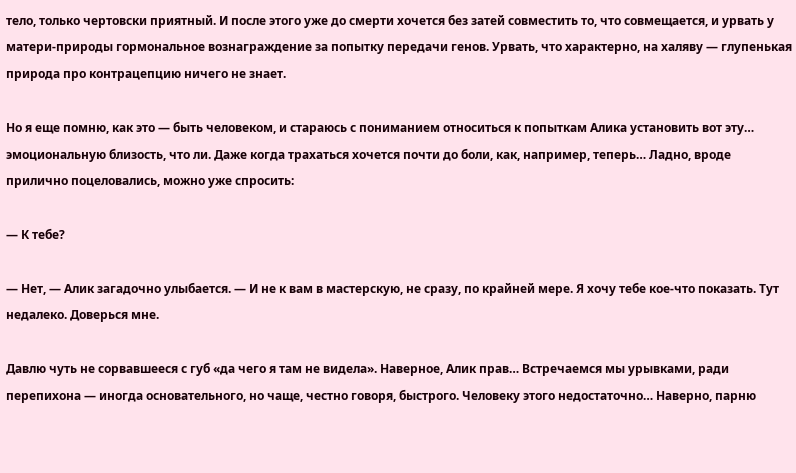тело, только чертовски приятный. И после этого уже до смерти хочется без затей совместить то, что совмещается, и урвать у матери-природы гормональное вознаграждение за попытку передачи генов. Урвать, что характерно, на халяву — глупенькая природа про контрацепцию ничего не знает.

Но я еще помню, как это — быть человеком, и стараюсь с пониманием относиться к попыткам Алика установить вот эту… эмоциональную близость, что ли. Даже когда трахаться хочется почти до боли, как, например, теперь… Ладно, вроде прилично поцеловались, можно уже спросить:

— К тебе?

— Нет, — Алик загадочно улыбается. — И не к вам в мастерскую, не сразу, по крайней мере. Я хочу тебе кое-что показать. Тут недалеко. Доверься мне.

Давлю чуть не сорвавшееся с губ «да чего я там не видела». Наверное, Алик прав… Встречаемся мы урывками, ради перепихона — иногда основательного, но чаще, честно говоря, быстрого. Человеку этого недостаточно… Наверно, парню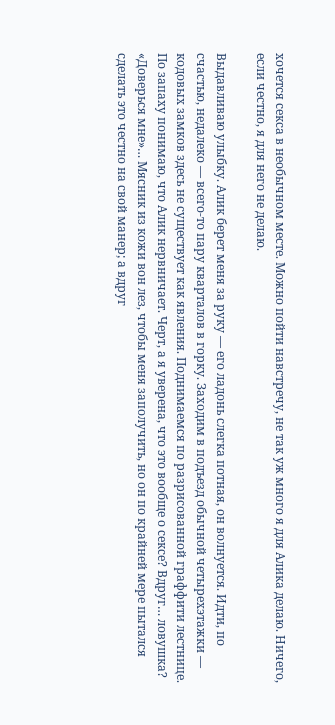хочется секса в необычном месте. Можно пойти навстречу, не так уж много я для Алика делаю. Ничего, если честно, я для него не делаю.

Выдавливаю улыбку. Алик берет меня за руку — его ладонь слегка потная, он волнуется. Идти, по счастью, недалеко — всего-то пару кварталов в горку. Заходим в подъезд обычной четырехэтажки — кодовых замков здесь не существует как явления. Поднимаемся по разрисованной граффити лестнице. По запаху понимаю, что Алик нервничает. Черт, а я уверена, что это вообще о сексе? Вдруг… ловушка? «Доверься мне»… Мясник из кожи вон лез, чтобы меня заполучить, но он по крайней мере пытался сделать это честно на свой манер; а вдруг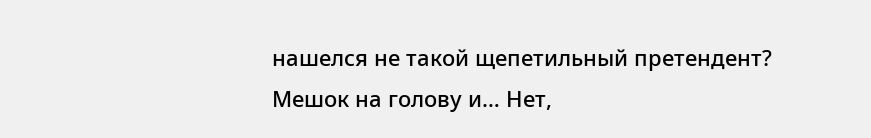нашелся не такой щепетильный претендент? Мешок на голову и… Нет,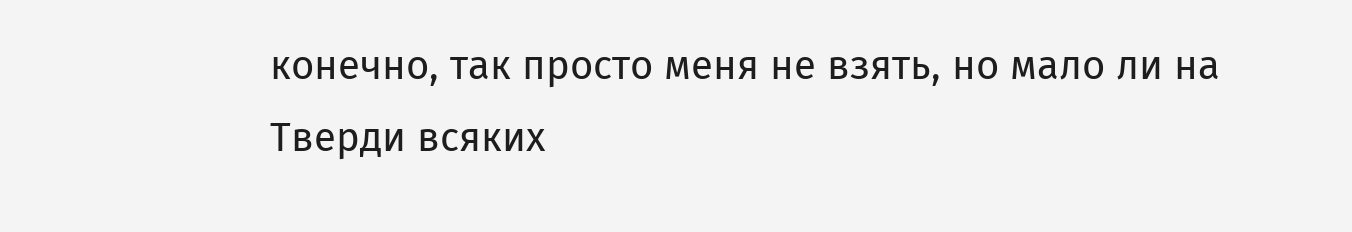конечно, так просто меня не взять, но мало ли на Тверди всяких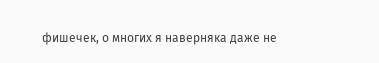фишечек, о многих я наверняка даже не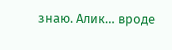знаю. Алик… вроде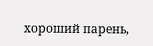хороший парень,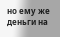но ему же деньги на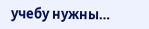учебу нужны…